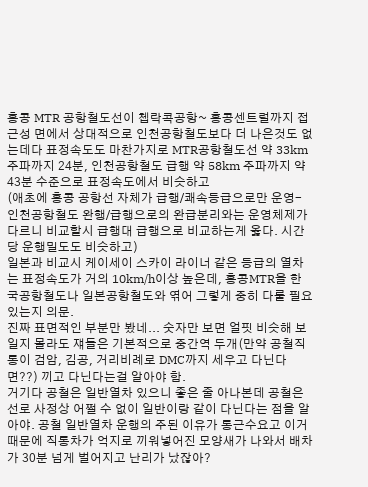홍콩 MTR 공항철도선이 쳅락콕공항~ 홍콩센트럴까지 접근성 면에서 상대적으로 인천공항철도보다 더 나은것도 없는데다 표정속도도 마찬가지로 MTR공항철도선 약 33km 주파까지 24분, 인천공항철도 급행 약 58km 주파까지 약 43분 수준으로 표정속도에서 비슷하고
(애초에 홍콩 공항선 자체가 급행/쾌속등급으로만 운영- 인천공항철도 완행/급행으로의 완급분리와는 운영체제가 다르니 비교할시 급행대 급행으로 비교하는게 옳다. 시간당 운행밀도도 비슷하고)
일본과 비교시 케이세이 스카이 라이너 같은 등급의 열차는 표정속도가 거의 10km/h이상 높은데, 홍콩MTR을 한국공항철도나 일본공항철도와 엮어 그렇게 중히 다룰 필요 있는지 의문.
진짜 표면적인 부분만 봤네... 숫자만 보면 얼핏 비슷해 보일지 몰라도 쟤들은 기본적으로 중간역 두개(만약 공철직통이 검암, 김공, 거리비례로 DMC까지 세우고 다닌다면??) 끼고 다닌다는걸 알아야 함.
거기다 공철은 일반열차 있으니 좋은 줄 아나본데 공철은 선로 사정상 어쩔 수 없이 일반이랑 같이 다닌다는 점을 알아야. 공철 일반열차 운행의 주된 이유가 통근수요고 이거 때문에 직통차가 억지로 끼워넣어진 모양새가 나와서 배차가 30분 넘게 벌어지고 난리가 났잖아?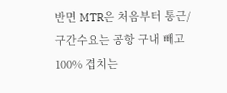반면 MTR은 처음부터 통근/구간수요는 공항 구내 빼고 100% 겹치는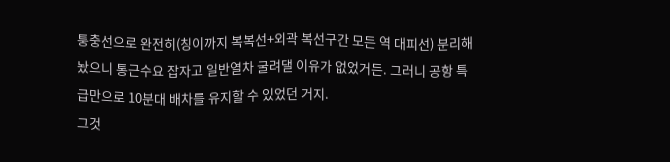퉁충선으로 완전히(칭이까지 복복선+외곽 복선구간 모든 역 대피선) 분리해놨으니 통근수요 잡자고 일반열차 굴려댈 이유가 없었거든. 그러니 공항 특급만으로 10분대 배차를 유지할 수 있었던 거지.
그것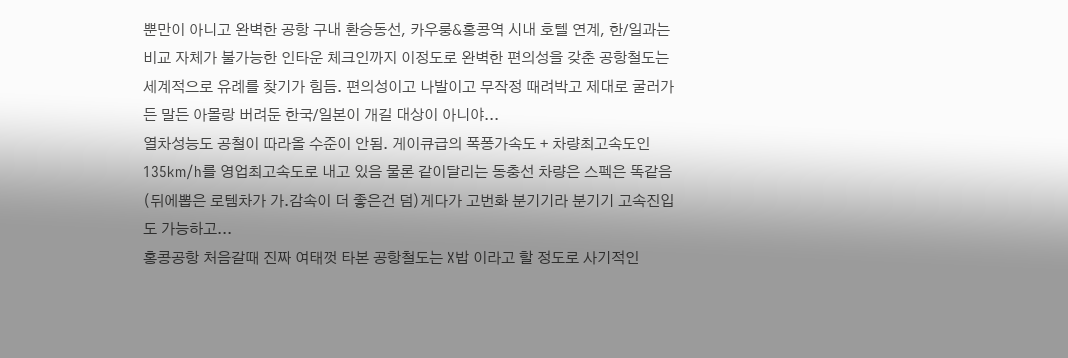뿐만이 아니고 완벽한 공항 구내 환승동선, 카우룽&홍콩역 시내 호텔 연계, 한/일과는 비교 자체가 불가능한 인타운 체크인까지 이정도로 완벽한 편의성을 갖춘 공항철도는 세계적으로 유례를 찾기가 힘듬. 편의성이고 나발이고 무작정 때려박고 제대로 굴러가든 말든 아몰랑 버려둔 한국/일본이 개길 대상이 아니야...
열차성능도 공철이 따라올 수준이 안됨. 게이큐급의 폭퐁가속도 + 차량최고속도인 135km/h를 영업최고속도로 내고 있음 물론 같이달리는 동충선 차량은 스펙은 똑같음 (뒤에뽑은 로템차가 가.감속이 더 좋은건 덤)게다가 고번화 분기기라 분기기 고속진입도 가능하고...
홍콩공항 처음갈때 진짜 여태껏 타본 공항철도는 X밥 이라고 할 정도로 사기적인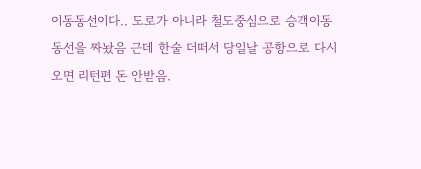이동동선이다.. 도로가 아니라 철도중심으로 승객이동동선을 짜놨음 근데 한술 더떠서 당일날 공항으로 다시오면 리턴편 돈 안받음.